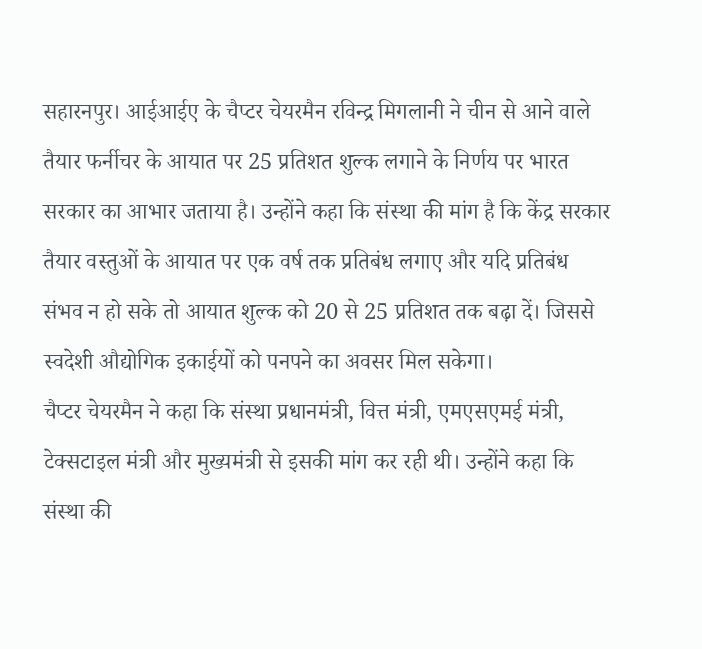सहारनपुर। आईआईए के चैप्टर चेयरमैन रविन्द्र मिगलानी ने चीन से आने वाले तैयार फर्नीचर के आयात पर 25 प्रतिशत शुल्क लगाने के निर्णय पर भारत सरकार का आभार जताया है। उन्होंने कहा कि संस्था की मांग है कि केंद्र सरकार तैयार वस्तुओं के आयात पर एक वर्ष तक प्रतिबंध लगाए और यदि प्रतिबंध संभव न हो सके तो आयात शुल्क को 20 से 25 प्रतिशत तक बढ़ा दें। जिससे स्वदेशी औद्योगिक इकाईयों को पनपने का अवसर मिल सकेगा।
चैप्टर चेयरमैन ने कहा कि संस्था प्रधानमंत्री, वित्त मंत्री, एमएसएमई मंत्री, टेक्सटाइल मंत्री और मुख्यमंत्री से इसकी मांग कर रही थी। उन्होंने कहा कि संस्था की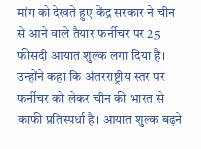मांग को देखते हुए केंद्र सरकार ने चीन से आने वाले तैयार फर्नीचर पर 25 फीसदी आयात शुल्क लगा दिया है। उन्होंने कहा कि अंतरराष्ट्रीय स्तर पर फर्नीचर को लेकर चीन की भारत से काफी प्रतिस्पर्धा है। आयात शुल्क बढ़ने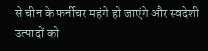से चीन के फर्नीचर महंगे हो जाएंगे और स्वदेशी उत्पादों को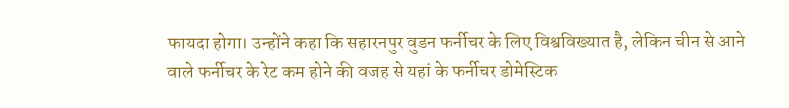फायदा होगा। उन्होंने कहा कि सहारनपुर वुडन फर्नीचर के लिए विश्वविख्यात है, लेकिन चीन से आने वाले फर्नीचर के रेट कम होने की वजह से यहां के फर्नीचर डोमेस्टिक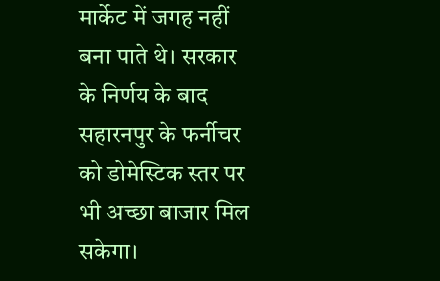मार्केट में जगह नहीं बना पाते थे। सरकार के निर्णय के बाद सहारनपुर के फर्नीचर को डोमेस्टिक स्तर पर भी अच्छा बाजार मिल सकेगा।